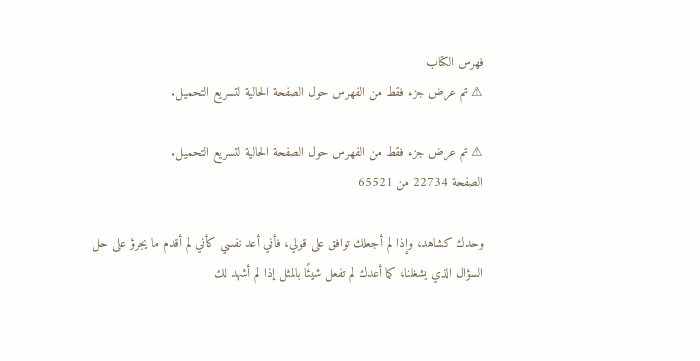فهرس الكتاب
⚠ تم عرض جزء فقط من الفهرس حول الصفحة الحالية لتسريع التحميل.

⚠ تم عرض جزء فقط من الفهرس حول الصفحة الحالية لتسريع التحميل.
الصفحة 22734 من 65521

وحدك كشاهد، وإذا لم أجعلك توافق على قولي، فأني أعد نفسي كأني لم أقدم ما يجرؤ على حل السؤال الذي يشغلنا، كما أعدك لم تفعل شيئًا بالمثل إذا لم أشهد لك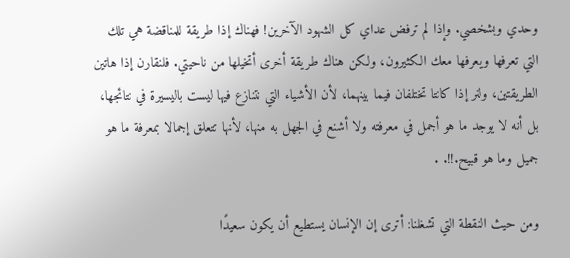وحدي وبشخصي. وإذا لم ترفض عداي كل الشهود الآخرين! فهناك إذا طريقة للمناقضة هي تلك التي تعرفها ويعرفها معك الكثيرون، ولكن هناك طريقة أخرى أتخيلها من ناحيتي. فلنقارن إذا هاتين الطريقتين، ولنر إذا كانتا تختلفان فيما بينهما، لأن الأشياء التي نتنازع فيها ليست باليسيرة في نتائجها، بل أنه لا يوجد ما هو أجمل في معرفته ولا أشنع في الجهل به منها، لأنها تتعلق إجمالا بمعرفة ما هو جميل وما هو قبيح.!!. .

ومن حيث النقطة التي تشغلنا: أترى إن الإنسان يستطيع أن يكون سعيدًا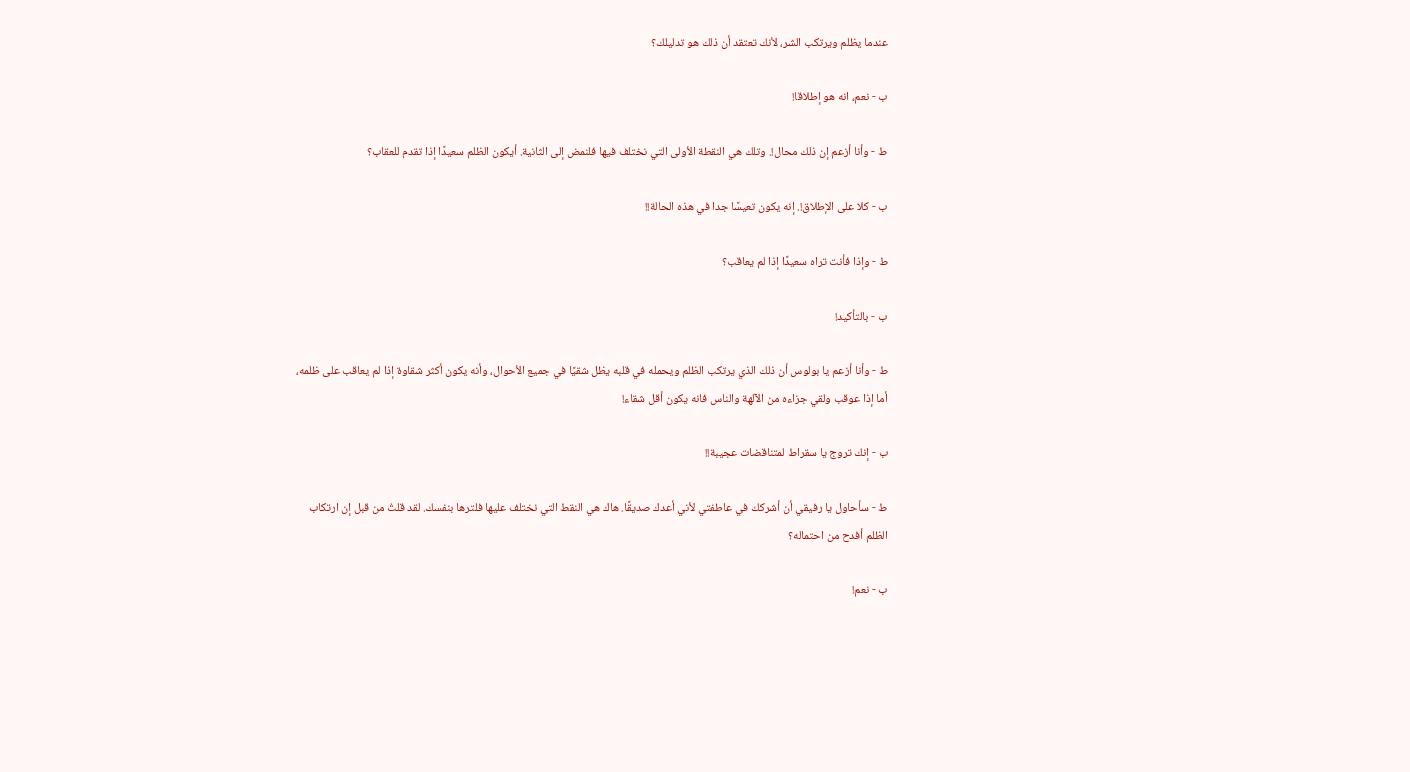عندما يظلم ويرتكب الشر، لأنك تعتقد أن ذلك هو تدليلك؟

ب - نعم، انه هو إطلاقا!

ط - وأنا أزعم إن ذلك محال!. وتلك هي النقطة الأولى التي نختلف فيها فلنمض إلى الثانية. أيكون الظلم سعيدًا إذا تقدم للعقاب؟

ب - كلا على الإطلاق!. إنه يكون تعيسًا جدا في هذه الحالة!!

ط - وإذا فأنت تراه سعيدًا إذا لم يعاقب؟

ب - بالتأكيد!

ط - وأنا أزعم يا بولوس أن ذلك الذي يرتكب الظلم ويحمله في قلبه يظل شقيًا في جميع الأحوال، وأنه يكون أكثر شقاوة إذا لم يعاقب على ظلمه، أما إذا عوقب ولقي جزاءه من الآلهة والناس فانه يكون أقل شقاء!

ب - إنك تروج يا سقراط لمتناقضات عجيبة!!

ط - سأحاول يا رفيقي أن أشركك في عاطفتي لأني أعدك صديقًا. هاك هي النقط التي نختلف عليها فلترها بنفسك. لقد قلتُ من قبل إن ارتكاب الظلم أفدح من احتماله؟

ب - نعم!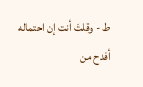ط - وقلتَ أنت إن احتماله أفدح من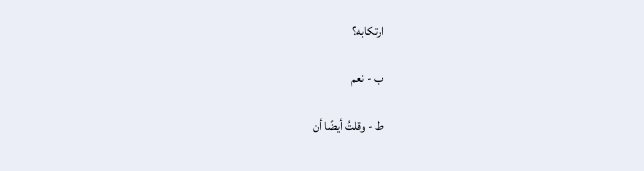ارتكابه؟

ب - نعم

ط - وقلتُ أيضًا أن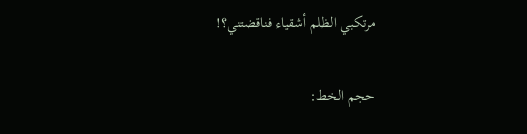مرتكبي الظلم أشقياء فناقضتني؟!

حجم الخط: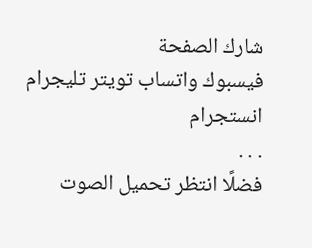شارك الصفحة
فيسبوك واتساب تويتر تليجرام انستجرام
. . .
فضلًا انتظر تحميل الصوت